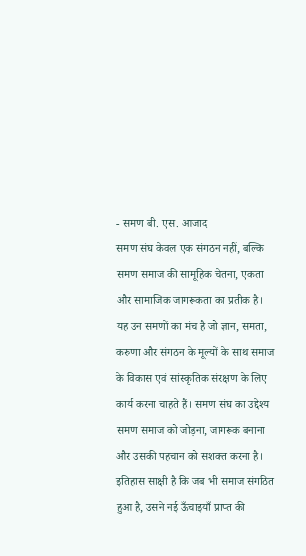- समण बी. एस. आजाद
समण संघ केवल एक संगठन नहीं, बल्कि समण समाज की सामूहिक चेतना, एकता और सामाजिक जागरूकता का प्रतीक है। यह उन समणों का मंच है जो ज्ञान, समता, करुणा और संगठन के मूल्यों के साथ समाज के विकास एवं सांस्कृतिक संरक्षण के लिए कार्य करना चाहते हैं। समण संघ का उद्देश्य समण समाज को जोड़ना, जागरूक बनाना और उसकी पहचान को सशक्त करना है।
इतिहास साक्षी है कि जब भी समाज संगठित हुआ है, उसने नई ऊँचाइयाँ प्राप्त की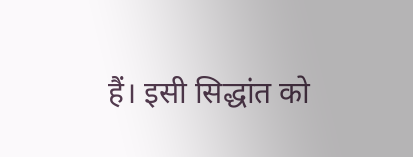हैं। इसी सिद्धांत को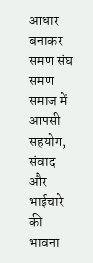आधार बनाकर समण संघ समण समाज में आपसी सहयोग, संवाद और भाईचारे की भावना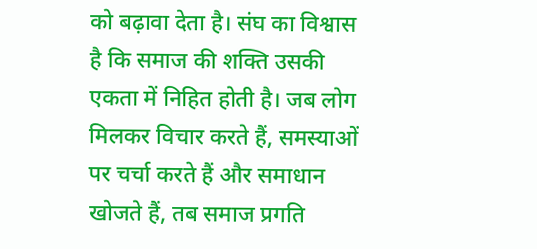को बढ़ावा देता है। संघ का विश्वास है कि समाज की शक्ति उसकी एकता में निहित होती है। जब लोग मिलकर विचार करते हैं, समस्याओं पर चर्चा करते हैं और समाधान खोजते हैं, तब समाज प्रगति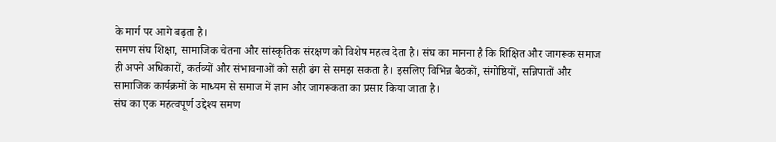के मार्ग पर आगे बढ़ता है।
समण संघ शिक्षा, सामाजिक चेतना और सांस्कृतिक संरक्षण को विशेष महत्व देता है। संघ का मानना है कि शिक्षित और जागरूक समाज ही अपने अधिकारों, कर्तव्यों और संभावनाओं को सही ढंग से समझ सकता है। इसलिए विभिन्न बैठकों, संगोष्ठियों, सन्निपातों और सामाजिक कार्यक्रमों के माध्यम से समाज में ज्ञान और जागरूकता का प्रसार किया जाता है।
संघ का एक महत्वपूर्ण उद्देश्य समण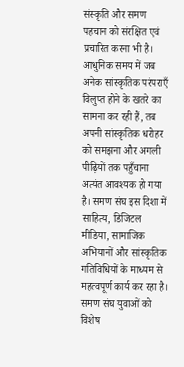संस्कृति और समण पहचान को संरक्षित एवं प्रचारित करना भी है। आधुनिक समय में जब अनेक सांस्कृतिक परंपराएँ विलुप्त होने के खतरे का सामना कर रही हैं, तब अपनी सांस्कृतिक धरोहर को समझना और अगली पीढ़ियों तक पहुँचाना अत्यंत आवश्यक हो गया है। समण संघ इस दिशा में साहित्य, डिजिटल मीडिया, सामाजिक अभियानों और सांस्कृतिक गतिविधियों के माध्यम से महत्वपूर्ण कार्य कर रहा है।
समण संघ युवाओं को विशेष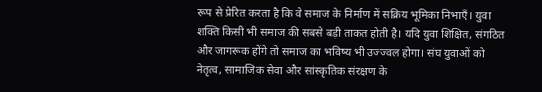रूप से प्रेरित करता है कि वे समाज के निर्माण में सक्रिय भूमिका निभाएँ। युवा शक्ति किसी भी समाज की सबसे बड़ी ताकत होती है। यदि युवा शिक्षित, संगठित और जागरूक होंगे तो समाज का भविष्य भी उज्ज्वल होगा। संघ युवाओं को नेतृत्व, सामाजिक सेवा और सांस्कृतिक संरक्षण के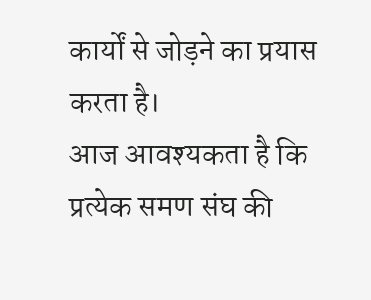कार्यों से जोड़ने का प्रयास करता है।
आज आवश्यकता है कि प्रत्येक समण संघ की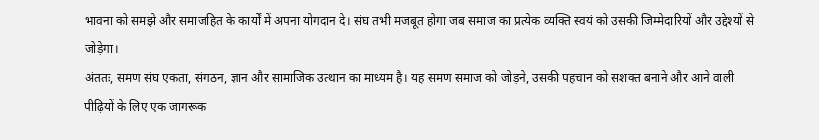भावना को समझे और समाजहित के कार्यों में अपना योगदान दे। संघ तभी मजबूत होगा जब समाज का प्रत्येक व्यक्ति स्वयं को उसकी जिम्मेदारियों और उद्देश्यों से जोड़ेगा।
अंततः, समण संघ एकता, संगठन, ज्ञान और सामाजिक उत्थान का माध्यम है। यह समण समाज को जोड़ने, उसकी पहचान को सशक्त बनाने और आने वाली पीढ़ियों के लिए एक जागरूक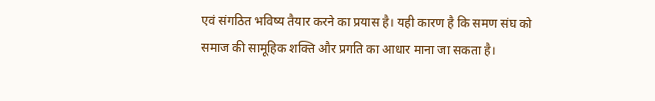एवं संगठित भविष्य तैयार करने का प्रयास है। यही कारण है कि समण संघ को समाज की सामूहिक शक्ति और प्रगति का आधार माना जा सकता है।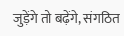जुड़ेंगे तो बढ़ेंगे, संगठित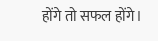होंगे तो सफल होंगे।